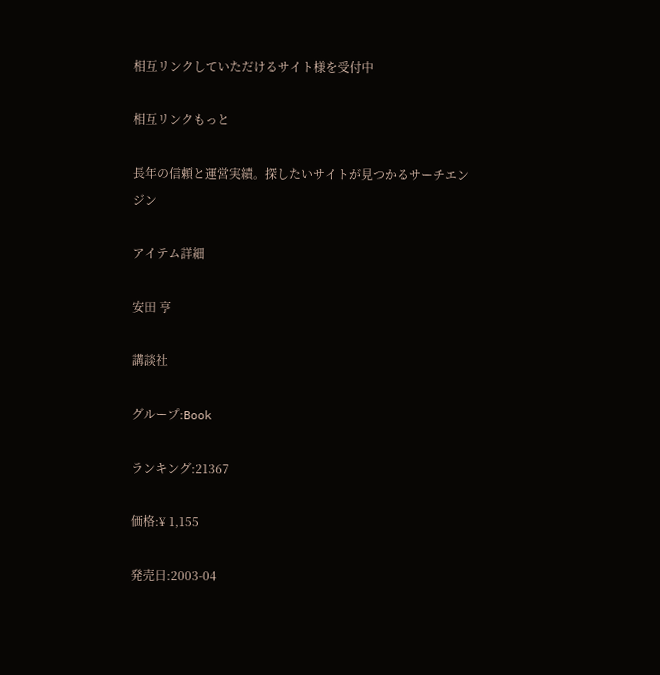相互リンクしていただけるサイト様を受付中

相互リンクもっと

長年の信頼と運営実績。探したいサイトが見つかるサーチエンジン

アイテム詳細

安田 亨

講談社

グループ:Book

ランキング:21367

価格:¥ 1,155

発売日:2003-04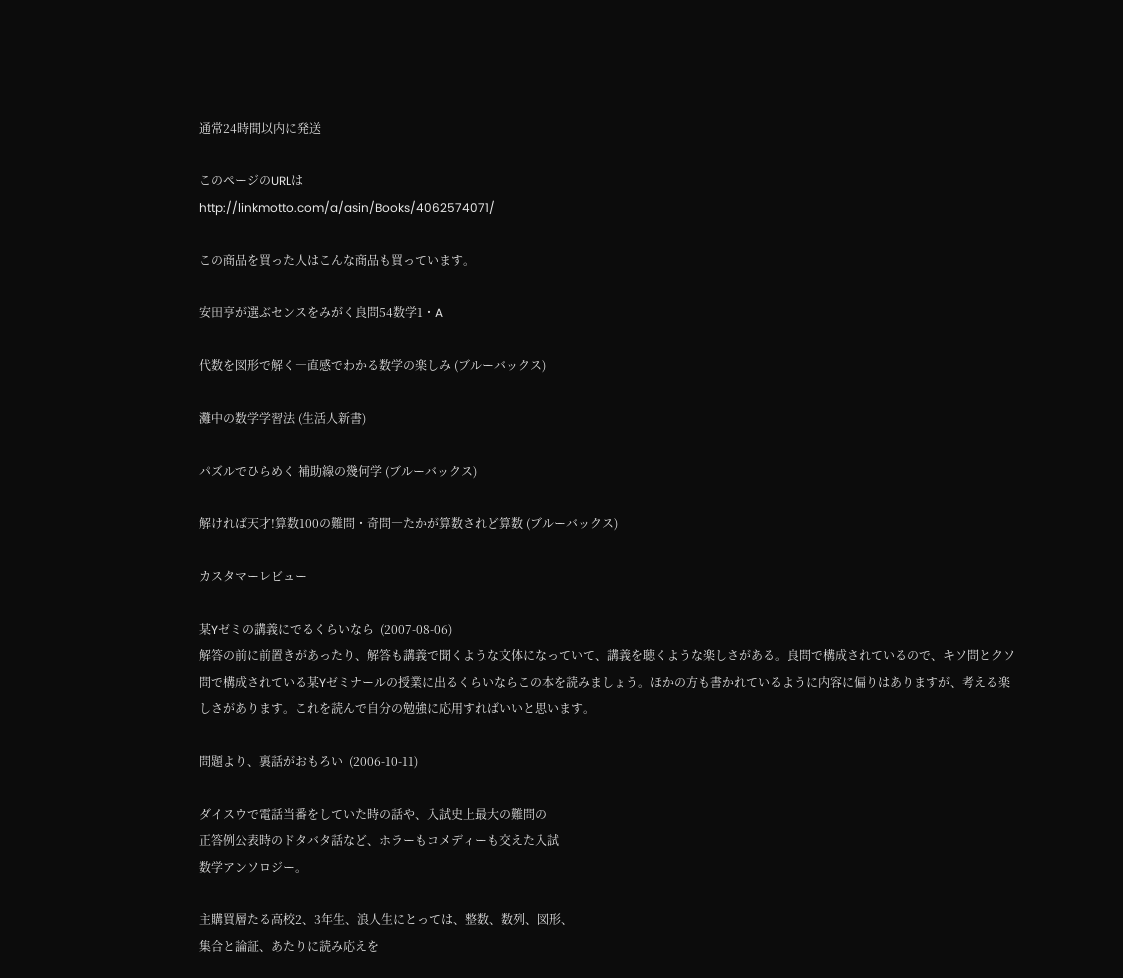通常24時間以内に発送

このページのURLは
http://linkmotto.com/a/asin/Books/4062574071/

この商品を買った人はこんな商品も買っています。

安田亨が選ぶセンスをみがく良問54数学1・A

代数を図形で解く―直感でわかる数学の楽しみ (ブルーバックス)

灘中の数学学習法 (生活人新書)

パズルでひらめく 補助線の幾何学 (ブルーバックス)

解ければ天才!算数100の難問・奇問―たかが算数されど算数 (ブルーバックス)

カスタマーレビュー

某Yゼミの講義にでるくらいなら  (2007-08-06)
解答の前に前置きがあったり、解答も講義で聞くような文体になっていて、講義を聴くような楽しさがある。良問で構成されているので、キソ問とクソ問で構成されている某Yゼミナールの授業に出るくらいならこの本を読みましょう。ほかの方も書かれているように内容に偏りはありますが、考える楽しさがあります。これを読んで自分の勉強に応用すればいいと思います。

問題より、裏話がおもろい  (2006-10-11)

ダイスウで電話当番をしていた時の話や、入試史上最大の難問の
正答例公表時のドタバタ話など、ホラーもコメディーも交えた入試
数学アンソロジー。

主購買層たる高校2、3年生、浪人生にとっては、整数、数列、図形、
集合と論証、あたりに読み応えを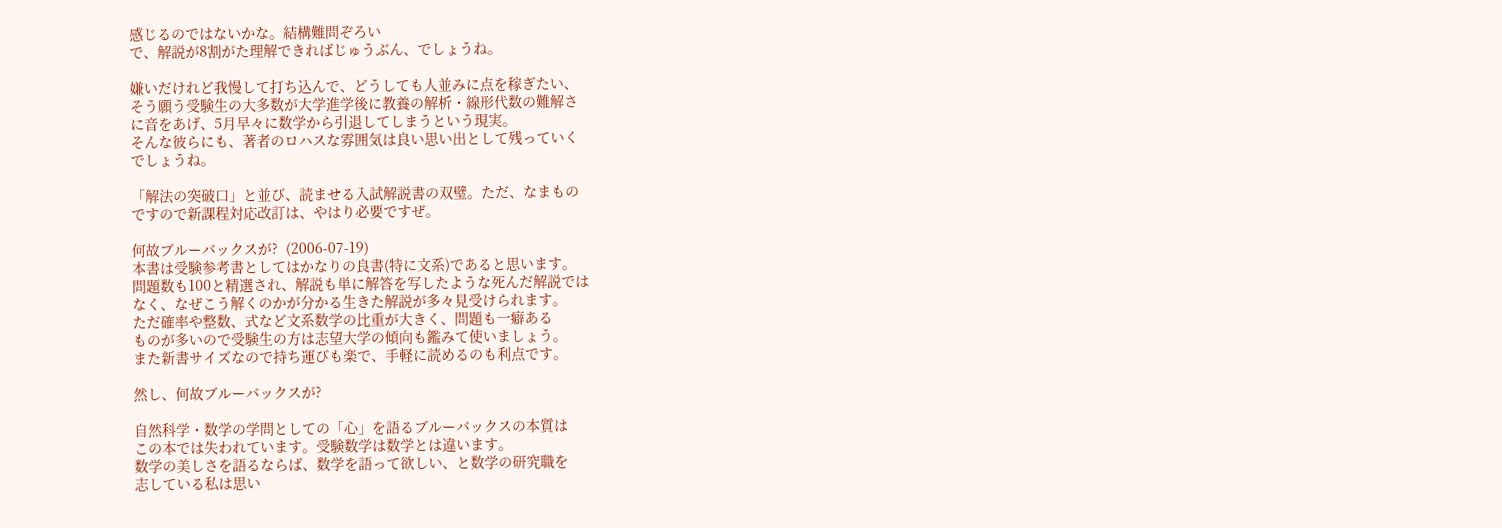感じるのではないかな。結構難問ぞろい
で、解説が8割がた理解できればじゅうぶん、でしょうね。

嫌いだけれど我慢して打ち込んで、どうしても人並みに点を稼ぎたい、
そう願う受験生の大多数が大学進学後に教養の解析・線形代数の難解さ
に音をあげ、5月早々に数学から引退してしまうという現実。
そんな彼らにも、著者のロハスな雰囲気は良い思い出として残っていく
でしょうね。

「解法の突破口」と並び、読ませる入試解説書の双璧。ただ、なまもの
ですので新課程対応改訂は、やはり必要ですぜ。

何故ブルーバックスが?  (2006-07-19)
本書は受験参考書としてはかなりの良書(特に文系)であると思います。
問題数も100と精選され、解説も単に解答を写したような死んだ解説では
なく、なぜこう解くのかが分かる生きた解説が多々見受けられます。
ただ確率や整数、式など文系数学の比重が大きく、問題も一癖ある
ものが多いので受験生の方は志望大学の傾向も鑑みて使いましょう。
また新書サイズなので持ち運びも楽で、手軽に読めるのも利点です。

然し、何故ブルーバックスが?

自然科学・数学の学問としての「心」を語るブルーバックスの本質は
この本では失われています。受験数学は数学とは違います。
数学の美しさを語るならば、数学を語って欲しい、と数学の研究職を
志している私は思い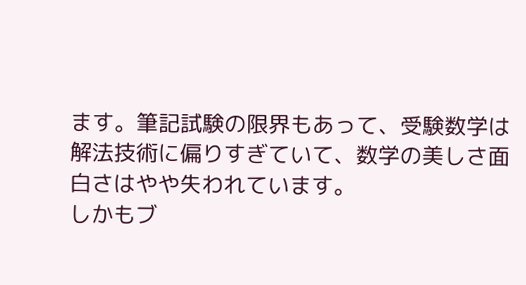ます。筆記試験の限界もあって、受験数学は
解法技術に偏りすぎていて、数学の美しさ面白さはやや失われています。
しかもブ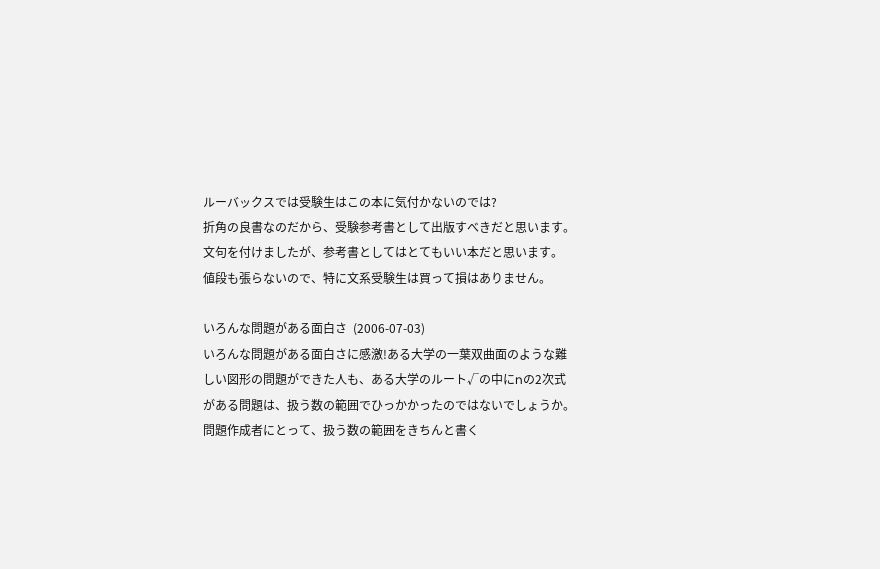ルーバックスでは受験生はこの本に気付かないのでは?
折角の良書なのだから、受験参考書として出版すべきだと思います。
文句を付けましたが、参考書としてはとてもいい本だと思います。
値段も張らないので、特に文系受験生は買って損はありません。

いろんな問題がある面白さ  (2006-07-03)
いろんな問題がある面白さに感激!ある大学の一葉双曲面のような難しい図形の問題ができた人も、ある大学のルート√の中にnの2次式がある問題は、扱う数の範囲でひっかかったのではないでしょうか。問題作成者にとって、扱う数の範囲をきちんと書く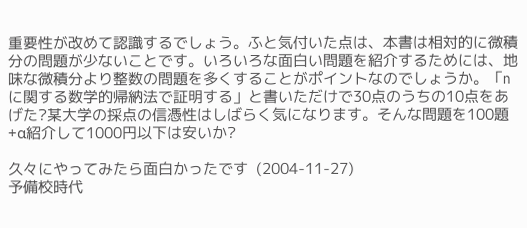重要性が改めて認識するでしょう。ふと気付いた点は、本書は相対的に微積分の問題が少ないことです。いろいろな面白い問題を紹介するためには、地味な微積分より整数の問題を多くすることがポイントなのでしょうか。「nに関する数学的帰納法で証明する」と書いただけで30点のうちの10点をあげた?某大学の採点の信憑性はしばらく気になります。そんな問題を100題+α紹介して1000円以下は安いか?

久々にやってみたら面白かったです  (2004-11-27)
予備校時代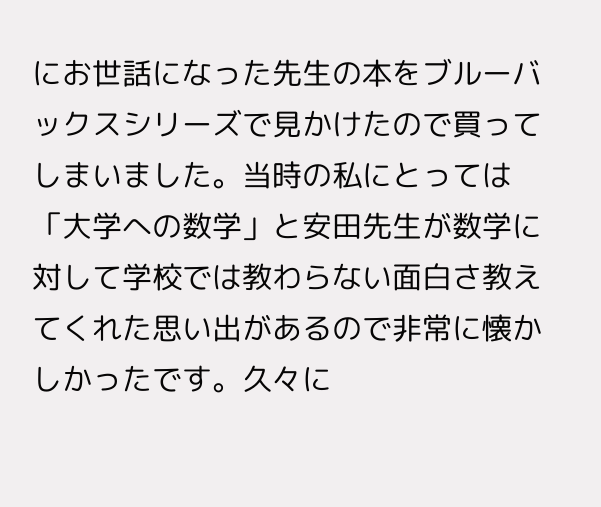にお世話になった先生の本をブルーバックスシリーズで見かけたので買ってしまいました。当時の私にとっては「大学への数学」と安田先生が数学に対して学校では教わらない面白さ教えてくれた思い出があるので非常に懐かしかったです。久々に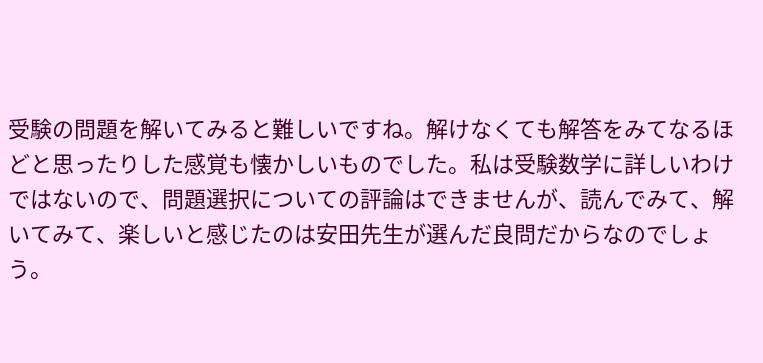受験の問題を解いてみると難しいですね。解けなくても解答をみてなるほどと思ったりした感覚も懐かしいものでした。私は受験数学に詳しいわけではないので、問題選択についての評論はできませんが、読んでみて、解いてみて、楽しいと感じたのは安田先生が選んだ良問だからなのでしょう。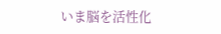いま脳を活性化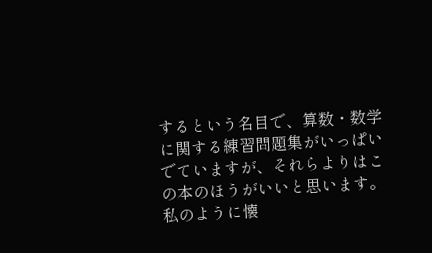するという名目で、算数・数学に関する練習問題集がいっぱいでていますが、それらよりはこの本のほうがいいと思います。私のように懐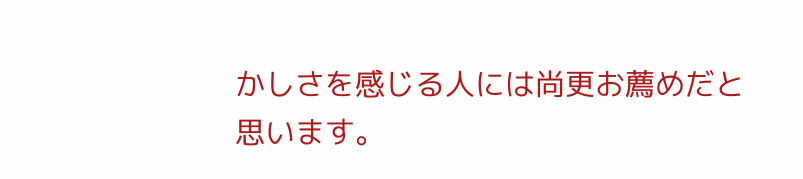かしさを感じる人には尚更お薦めだと思います。